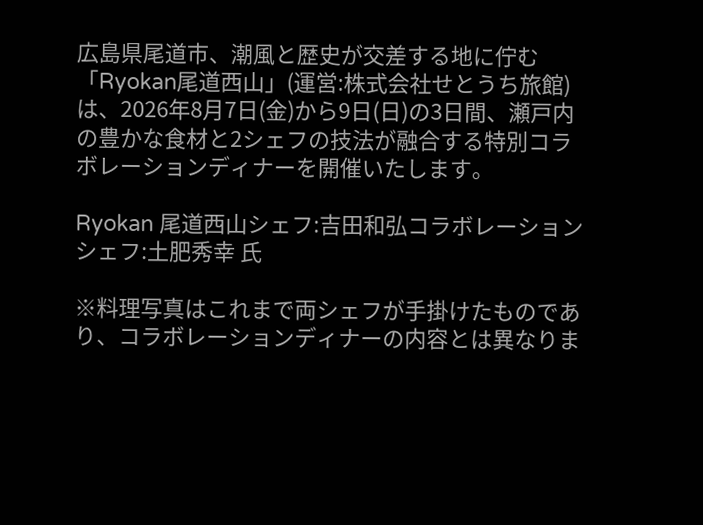広島県尾道市、潮風と歴史が交差する地に佇む「Ryokan尾道西山」(運営:株式会社せとうち旅館)は、2026年8月7日(金)から9日(日)の3日間、瀬戸内の豊かな食材と2シェフの技法が融合する特別コラボレーションディナーを開催いたします。

Ryokan 尾道西山シェフ:吉田和弘コラボレーションシェフ:土肥秀幸 氏

※料理写真はこれまで両シェフが手掛けたものであり、コラボレーションディナーの内容とは異なりま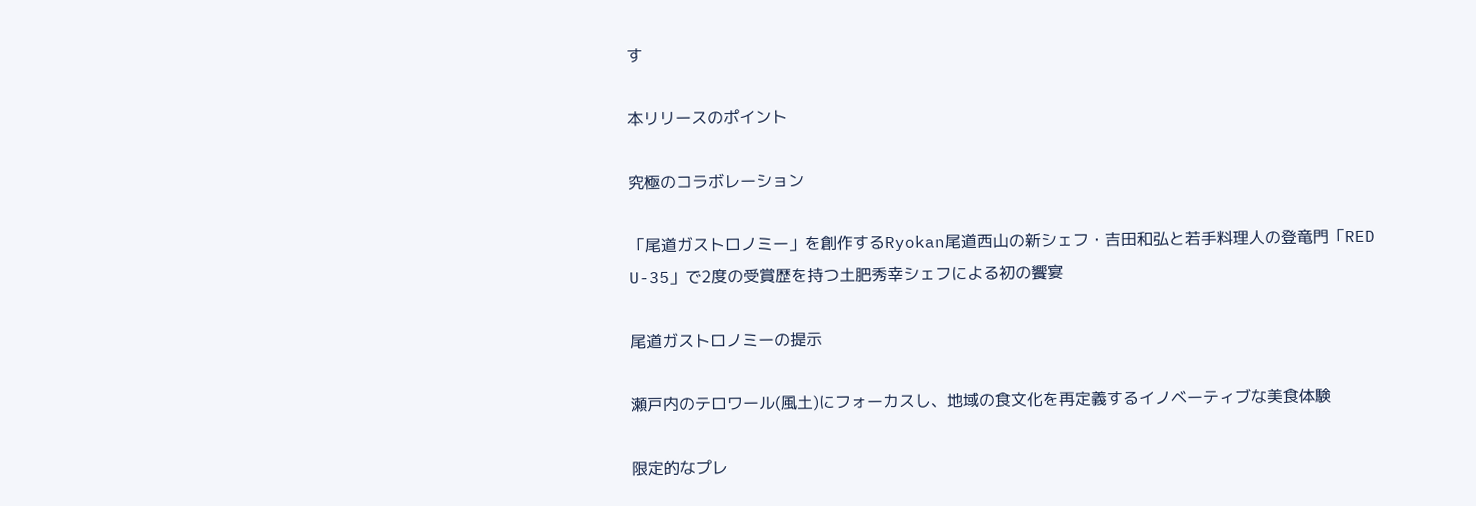す

本リリースのポイント

究極のコラボレーション

「尾道ガストロノミー」を創作するRyokan尾道西山の新シェフ・吉田和弘と若手料理人の登竜門「RED U-35」で2度の受賞歴を持つ土肥秀幸シェフによる初の饗宴

尾道ガストロノミーの提示

瀬戸内のテロワール(風土)にフォーカスし、地域の食文化を再定義するイノベーティブな美食体験

限定的なプレ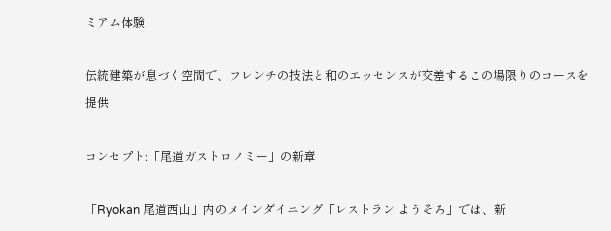ミアム体験

伝統建築が息づく空間で、フレンチの技法と和のエッセンスが交差するこの場限りのコースを提供

コンセプト:「尾道ガストロノミー」の新章

「Ryokan 尾道西山」内のメインダイニング「レストラン ようそろ」では、新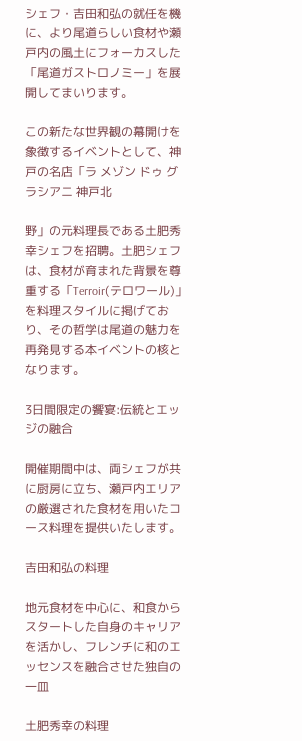シェフ・吉田和弘の就任を機に、より尾道らしい食材や瀬戸内の風土にフォーカスした「尾道ガストロノミー」を展開してまいります。

この新たな世界観の幕開けを象徴するイベントとして、神戸の名店「ラ メゾン ドゥ グラシアニ 神戸北

野」の元料理長である土肥秀幸シェフを招聘。土肥シェフは、食材が育まれた背景を尊重する「Terroir(テロワール)」を料理スタイルに掲げており、その哲学は尾道の魅力を再発見する本イベントの核となります。

3日間限定の饗宴:伝統とエッジの融合

開催期間中は、両シェフが共に厨房に立ち、瀬戸内エリアの厳選された食材を用いたコース料理を提供いたします。

吉田和弘の料理

地元食材を中心に、和食からスタートした自身のキャリアを活かし、フレンチに和のエッセンスを融合させた独自の一皿

土肥秀幸の料理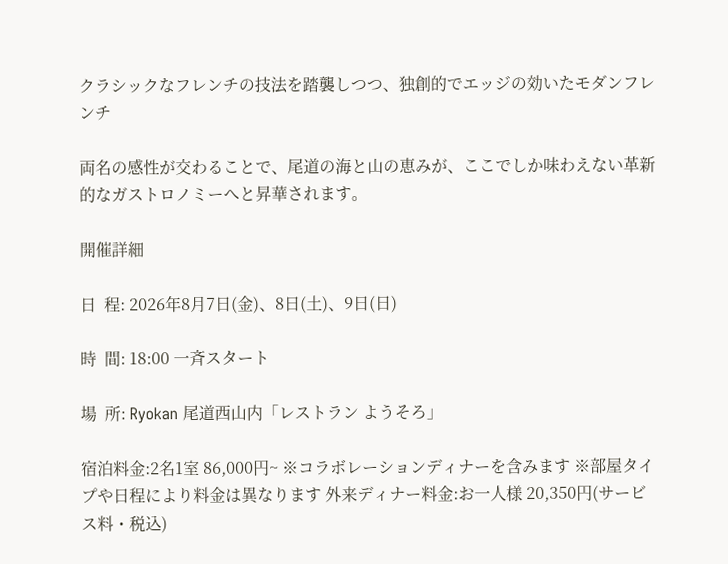クラシックなフレンチの技法を踏襲しつつ、独創的でエッジの効いたモダンフレンチ

両名の感性が交わることで、尾道の海と山の恵みが、ここでしか味わえない革新的なガストロノミーへと昇華されます。

開催詳細

日  程: 2026年8月7日(金)、8日(土)、9日(日)

時  間: 18:00 一斉スタート

場  所: Ryokan 尾道西山内「レストラン ようそろ」

宿泊料金:2名1室 86,000円~ ※コラボレーションディナーを含みます ※部屋タイプや日程により料金は異なります 外来ディナー料金:お一人様 20,350円(サービス料・税込)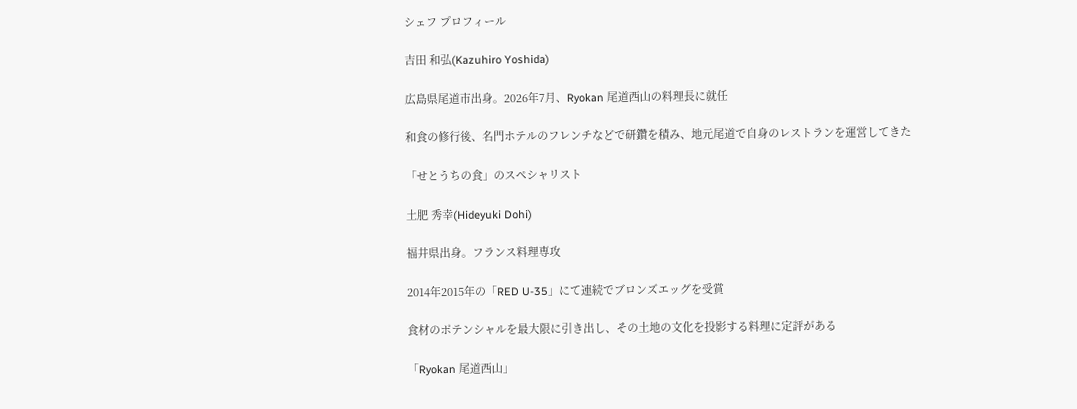シェフ プロフィール

吉田 和弘(Kazuhiro Yoshida)

広島県尾道市出身。2026年7月、Ryokan 尾道西山の料理長に就任

和食の修行後、名門ホテルのフレンチなどで研鑽を積み、地元尾道で自身のレストランを運営してきた

「せとうちの食」のスペシャリスト

土肥 秀幸(Hideyuki Dohi)

福井県出身。フランス料理専攻

2014年2015年の「RED U-35」にて連続でブロンズエッグを受賞

食材のポテンシャルを最大限に引き出し、その土地の文化を投影する料理に定評がある

「Ryokan 尾道西山」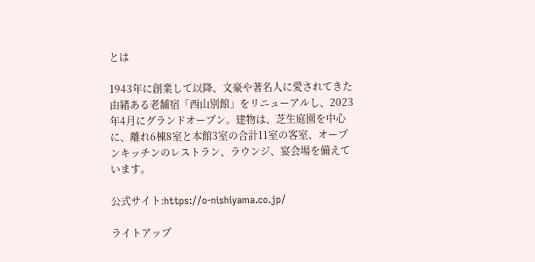とは

1943年に創業して以降、文豪や著名人に愛されてきた由緒ある老舗宿「西山別館」をリニューアルし、2023年4月にグランドオープン。建物は、芝生庭園を中心に、離れ6棟8室と本館3室の合計11室の客室、オープンキッチンのレストラン、ラウンジ、宴会場を備えています。

公式サイト:https://o-nishiyama.co.jp/

ライトアップ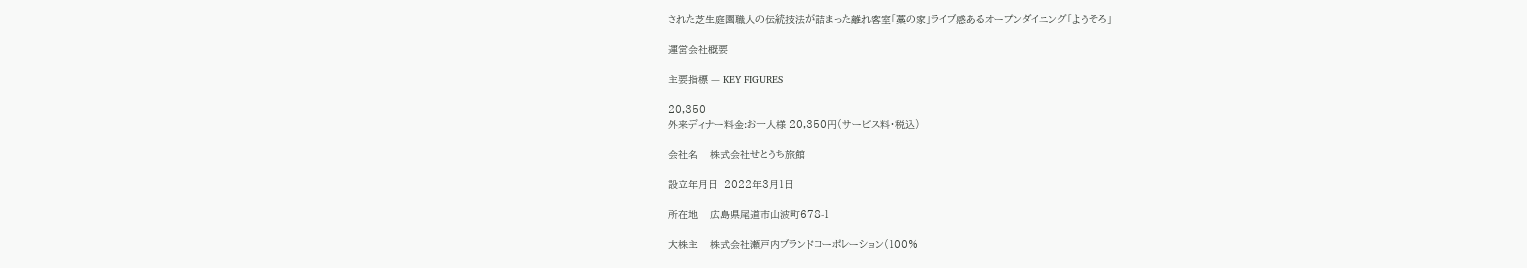された芝生庭園職人の伝統技法が詰まった離れ客室「藁の家」ライブ感あるオープンダイニング「ようそろ」

運営会社概要

主要指標 — KEY FIGURES

20,350
外来ディナー料金:お一人様 20,350円(サービス料・税込)

会社名    株式会社せとうち旅館

設立年月日  2022年3月1日

所在地    広島県尾道市山波町678-1

大株主    株式会社瀬戸内ブランドコーポレーション(100%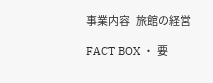事業内容   旅館の経営

FACT BOX ・ 要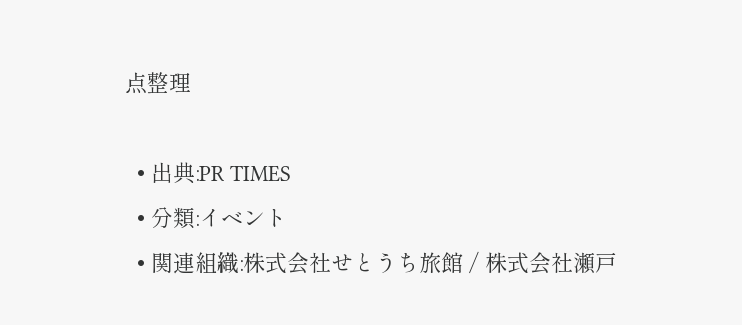点整理

  • 出典:PR TIMES
  • 分類:イベント
  • 関連組織:株式会社せとうち旅館 / 株式会社瀬戸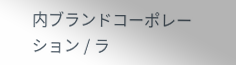内ブランドコーポレーション / ラ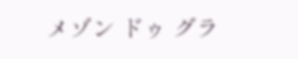メゾン ドゥ グラ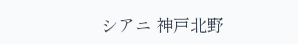シアニ 神戸北野